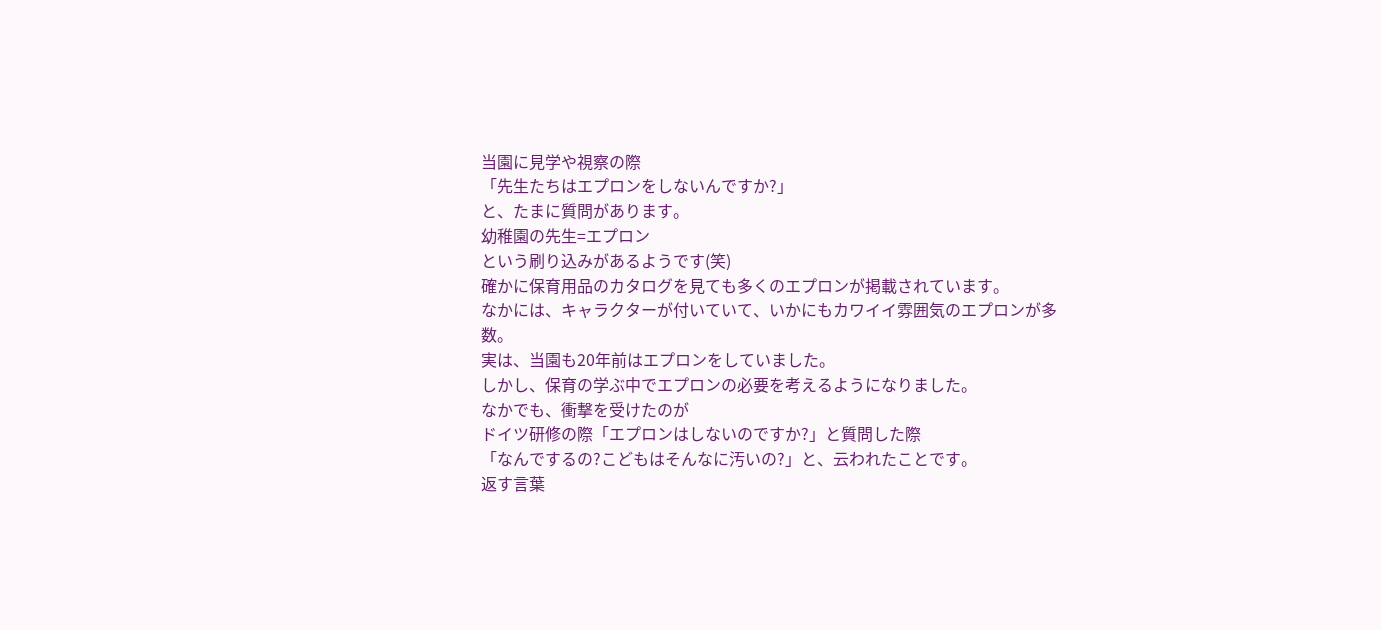当園に見学や視察の際
「先生たちはエプロンをしないんですか?」
と、たまに質問があります。
幼稚園の先生=エプロン
という刷り込みがあるようです(笑)
確かに保育用品のカタログを見ても多くのエプロンが掲載されています。
なかには、キャラクターが付いていて、いかにもカワイイ雰囲気のエプロンが多数。
実は、当園も20年前はエプロンをしていました。
しかし、保育の学ぶ中でエプロンの必要を考えるようになりました。
なかでも、衝撃を受けたのが
ドイツ研修の際「エプロンはしないのですか?」と質問した際
「なんでするの?こどもはそんなに汚いの?」と、云われたことです。
返す言葉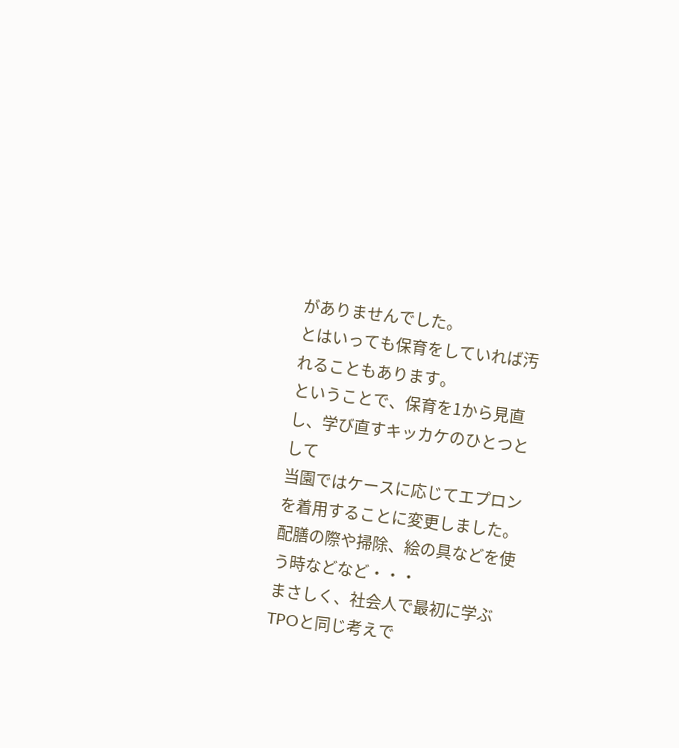がありませんでした。
とはいっても保育をしていれば汚れることもあります。
ということで、保育を1から見直し、学び直すキッカケのひとつとして
当園ではケースに応じてエプロンを着用することに変更しました。
配膳の際や掃除、絵の具などを使う時などなど・・・
まさしく、社会人で最初に学ぶTPOと同じ考えで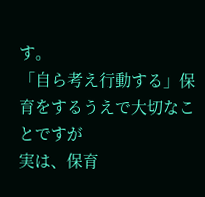す。
「自ら考え行動する」保育をするうえで大切なことですが
実は、保育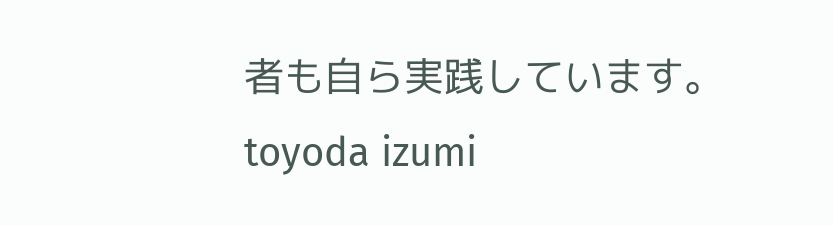者も自ら実践しています。
toyoda izumi